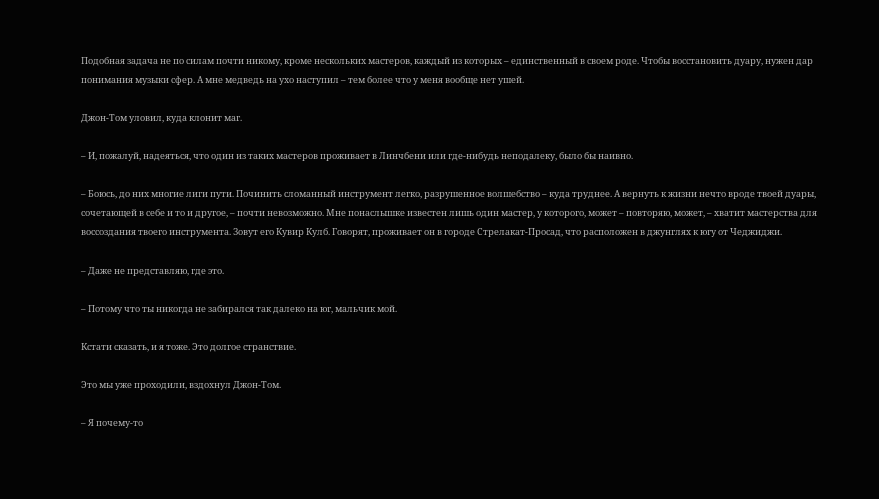Подобная задача не по силам почти никому, кроме нескольких мастеров, каждый из которых – единственный в своем роде. Чтобы восстановить дуару, нужен дар понимания музыки сфер. А мне медведь на ухо наступил – тем более что у меня вообще нет ушей.

Джон-Том уловил, куда клонит маг.

– И, пожалуй, надеяться, что один из таких мастеров проживает в Линчбени или где-нибудь неподалеку, было бы наивно.

– Боюсь, до них многие лиги пути. Починить сломанный инструмент легко, разрушенное волшебство – куда труднее. А вернуть к жизни нечто вроде твоей дуары, сочетающей в себе и то и другое, – почти невозможно. Мне понаслышке известен лишь один мастер, у которого, может – повторяю, может, – хватит мастерства для воссоздания твоего инструмента. Зовут его Кувир Кулб. Говорят, проживает он в городе Стрелакат-Просад, что расположен в джунглях к югу от Чеджиджи.

– Даже не представляю, где это.

– Потому что ты никогда не забирался так далеко на юг, мальчик мой.

Кстати сказать, и я тоже. Это долгое странствие.

Это мы уже проходили, вздохнул Джон-Том.

– Я почему-то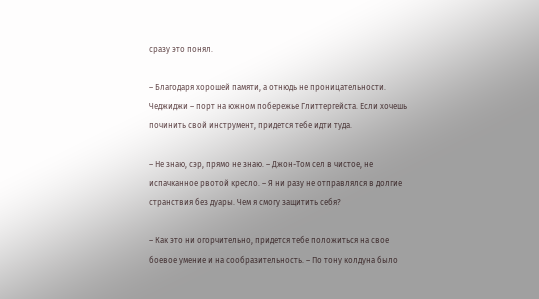сразу это понял.

– Благодаря хорошей памяти, а отнюдь не проницательности. Чеджиджи – порт на южном побережье Глиттергейста. Если хочешь починить свой инструмент, придется тебе идти туда.

– Не знаю, сэр, прямо не знаю. – Джон-Том сел в чистое, не испачканное рвотой кресло. – Я ни разу не отправлялся в долгие странствия без дуары. Чем я смогу защитить себя?

– Как это ни огорчительно, придется тебе положиться на свое боевое умение и на сообразительность. – По тону колдуна было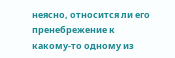неясно, относится ли его пренебрежение к какому-то одному из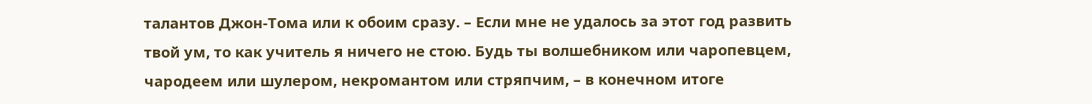талантов Джон-Тома или к обоим сразу. – Если мне не удалось за этот год развить твой ум, то как учитель я ничего не стою. Будь ты волшебником или чаропевцем, чародеем или шулером, некромантом или стряпчим, – в конечном итоге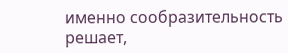именно сообразительность решает,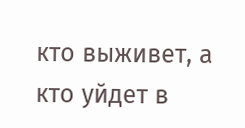кто выживет, а кто уйдет в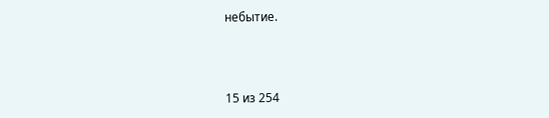небытие.



15 из 254